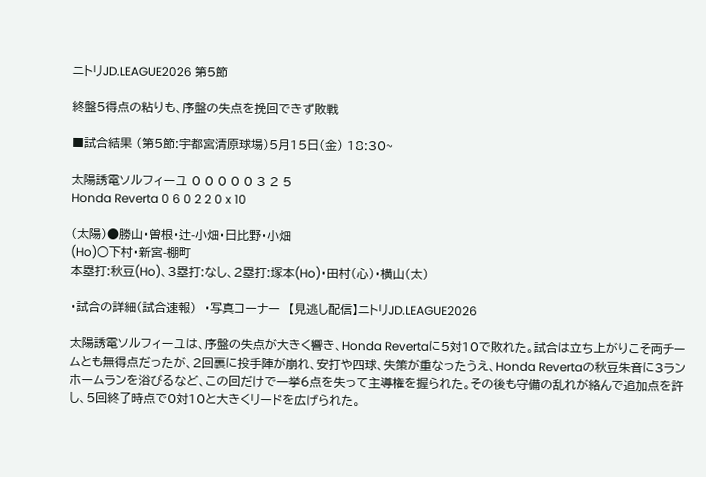ニトリJD.LEAGUE2026 第5節

終盤5得点の粘りも、序盤の失点を挽回できず敗戦

■試合結果 (第5節:宇都宮清原球場)5月15日(金) 18:30~

太陽誘電ソルフィーユ 0 0 0 0 0 3 2 5
Honda Reverta 0 6 0 2 2 0 x 10

(太陽)●勝山・曽根・辻-小畑・日比野・小畑
(Ho)○下村・新宮-棚町
本塁打:秋豆(Ho)、3塁打:なし、2塁打:塚本(Ho)・田村(心)・横山(太)

・試合の詳細(試合速報)  ・写真コーナー  【見逃し配信】ニトリJD.LEAGUE2026

太陽誘電ソルフィーユは、序盤の失点が大きく響き、Honda Revertaに5対10で敗れた。試合は立ち上がりこそ両チームとも無得点だったが、2回裏に投手陣が崩れ、安打や四球、失策が重なったうえ、Honda Revertaの秋豆朱音に3ランホームランを浴びるなど、この回だけで一挙6点を失って主導権を握られた。その後も守備の乱れが絡んで追加点を許し、5回終了時点で0対10と大きくリードを広げられた。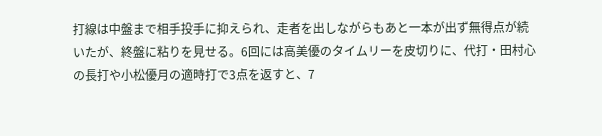打線は中盤まで相手投手に抑えられ、走者を出しながらもあと一本が出ず無得点が続いたが、終盤に粘りを見せる。6回には高美優のタイムリーを皮切りに、代打・田村心の長打や小松優月の適時打で3点を返すと、7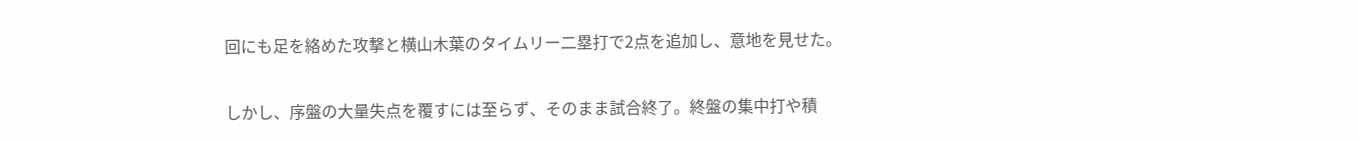回にも足を絡めた攻撃と横山木葉のタイムリー二塁打で2点を追加し、意地を見せた。

しかし、序盤の大量失点を覆すには至らず、そのまま試合終了。終盤の集中打や積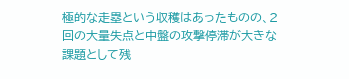極的な走塁という収穫はあったものの、2回の大量失点と中盤の攻撃停滞が大きな課題として残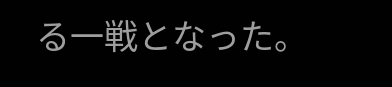る一戦となった。